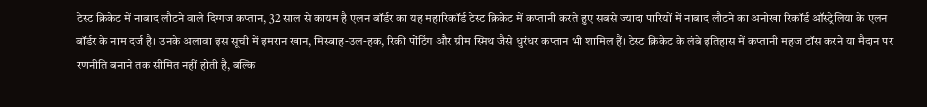टेस्ट क्रिकेट में नाबाद लौटने वाले दिग्गज कप्तान, 32 साल से कायम है एलन बॉर्डर का यह महारिकॉर्ड टेस्ट क्रिकेट में कप्तानी करते हुए सबसे ज्यादा पारियों में नाबाद लौटने का अनोखा रिकॉर्ड ऑस्ट्रेलिया के एलन बॉर्डर के नाम दर्ज है। उनके अलावा इस सूची में इमरान खान, मिस्बाह-उल-हक, रिकी पोंटिंग और ग्रीम स्मिथ जैसे धुरंधर कप्तान भी शामिल हैं। टेस्ट क्रिकेट के लंबे इतिहास में कप्तानी महज टॉस करने या मैदान पर रणनीति बनाने तक सीमित नहीं होती है, बल्कि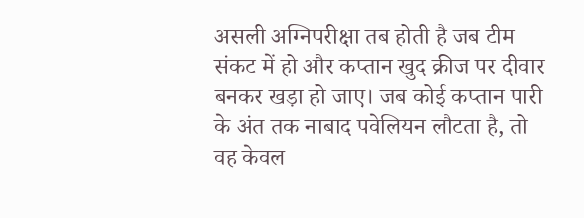असली अग्निपरीक्षा तब होती है जब टीम संकट में हो और कप्तान खुद क्रीज पर दीवार बनकर खड़ा हो जाए। जब कोई कप्तान पारी के अंत तक नाबाद पवेलियन लौटता है, तो वह केवल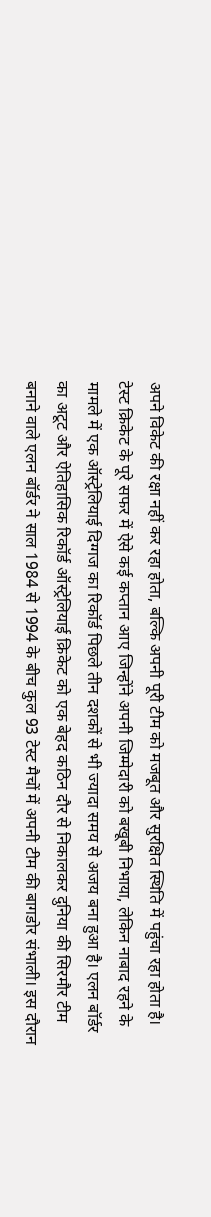अपने विकेट की रक्षा नहीं कर रहा होता, बल्कि अपनी पूरी टीम को मजबूत और सुरक्षित स्थिति में पहुंचा रहा होता है। टेस्ट क्रिकेट के पूरे सफर में ऐसे कई कप्तान आए जिन्होंने अपनी जिम्मेदारी को बखूबी निभाया, लेकिन नाबाद रहने के मामले में एक ऑस्ट्रेलियाई दिग्गज का रिकॉर्ड पिछले तीन दशकों से भी ज्यादा समय से अजय बना हुआ है। एलन बॉर्डर का अटूट और ऐतिहासिक रिकॉर्ड ऑस्ट्रेलियाई क्रिकेट को एक बेहद कठिन दौर से निकालकर दुनिया की सिरमौर टीम बनाने वाले एलन बॉर्डर ने साल 1984 से 1994 के बीच कुल 93 टेस्ट मैचों में अपनी टीम की बागडोर संभाली। इस दौरान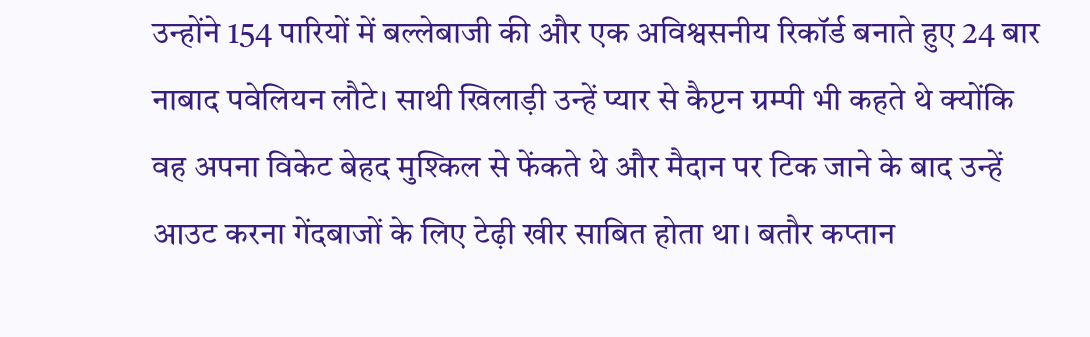उन्होंने 154 पारियों में बल्लेबाजी की और एक अविश्वसनीय रिकॉर्ड बनाते हुए 24 बार नाबाद पवेलियन लौटे। साथी खिलाड़ी उन्हें प्यार से कैप्टन ग्रम्पी भी कहते थे क्योंकि वह अपना विकेट बेहद मुश्किल से फेंकते थे और मैदान पर टिक जाने के बाद उन्हें आउट करना गेंदबाजों के लिए टेढ़ी खीर साबित होता था। बतौर कप्तान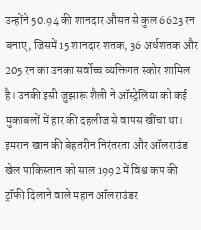उन्होंने 50.94 की शानदार औसत से कुल 6623 रन बनाए, जिसमें 15 शानदार शतक, 36 अर्धशतक और 205 रन का उनका सर्वोच्च व्यक्तिगत स्कोर शामिल है। उनकी इसी जुझारू शैली ने ऑस्ट्रेलिया को कई मुकाबलों में हार की दहलीज से वापस खींचा था। इमरान खान की बेहतरीन निरंतरता और ऑलराउंड खेल पाकिस्तान को साल 1992 में विश्व कप की ट्रॉफी दिलाने वाले महान ऑलराउंडर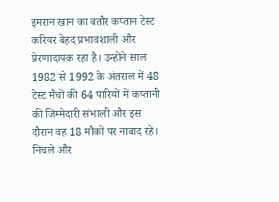इमरान खान का बतौर कप्तान टेस्ट करियर बेहद प्रभावशाली और प्रेरणादायक रहा है। उन्होंने साल 1982 से 1992 के अंतराल में 48 टेस्ट मैचों की 64 पारियों में कप्तानी की जिम्मेदारी संभाली और इस दौरान वह 18 मौकों पर नाबाद रहे। निचले और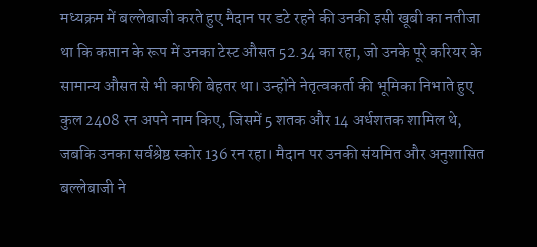मध्यक्रम में बल्लेबाजी करते हुए मैदान पर डटे रहने की उनकी इसी खूबी का नतीजा था कि कप्तान के रूप में उनका टेस्ट औसत 52.34 का रहा, जो उनके पूरे करियर के सामान्य औसत से भी काफी बेहतर था। उन्होंने नेतृत्वकर्ता की भूमिका निभाते हुए कुल 2408 रन अपने नाम किए, जिसमें 5 शतक और 14 अर्धशतक शामिल थे, जबकि उनका सर्वश्रेष्ठ स्कोर 136 रन रहा। मैदान पर उनकी संयमित और अनुशासित बल्लेबाजी ने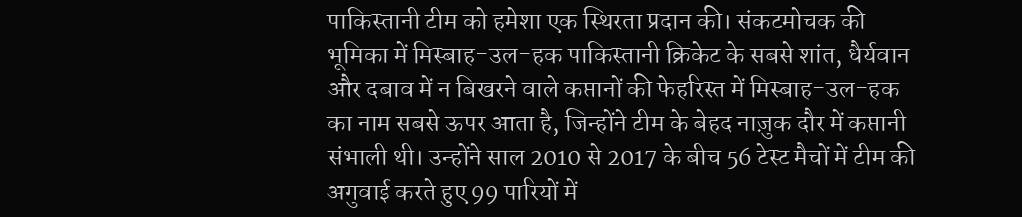पाकिस्तानी टीम को हमेशा एक स्थिरता प्रदान की। संकटमोचक की भूमिका में मिस्बाह-उल-हक पाकिस्तानी क्रिकेट के सबसे शांत, धैर्यवान और दबाव में न बिखरने वाले कप्तानों की फेहरिस्त में मिस्बाह-उल-हक का नाम सबसे ऊपर आता है, जिन्होंने टीम के बेहद नाज़ुक दौर में कप्तानी संभाली थी। उन्होंने साल 2010 से 2017 के बीच 56 टेस्ट मैचों में टीम की अगुवाई करते हुए 99 पारियों में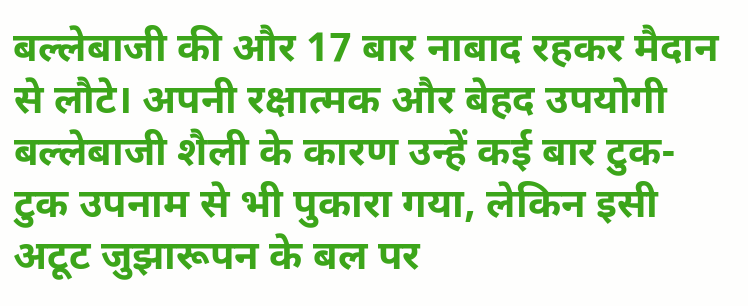बल्लेबाजी की और 17 बार नाबाद रहकर मैदान से लौटे। अपनी रक्षात्मक और बेहद उपयोगी बल्लेबाजी शैली के कारण उन्हें कई बार टुक-टुक उपनाम से भी पुकारा गया, लेकिन इसी अटूट जुझारूपन के बल पर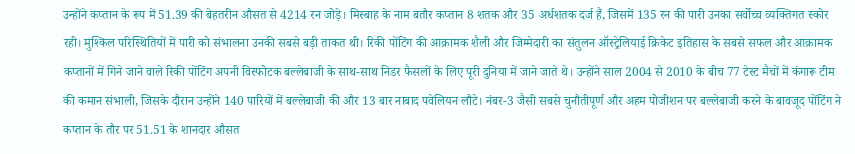उन्होंने कप्तान के रूप में 51.39 की बेहतरीन औसत से 4214 रन जोड़े। मिस्बाह के नाम बतौर कप्तान 8 शतक और 35 अर्धशतक दर्ज हैं, जिसमें 135 रन की पारी उनका सर्वोच्च व्यक्तिगत स्कोर रही। मुश्किल परिस्थितियों में पारी को संभालना उनकी सबसे बड़ी ताकत थी। रिकी पोंटिंग की आक्रामक शैली और जिम्मेदारी का संतुलन ऑस्ट्रेलियाई क्रिकेट इतिहास के सबसे सफल और आक्रामक कप्तानों में गिने जाने वाले रिकी पोंटिंग अपनी विस्फोटक बल्लेबाजी के साथ-साथ निडर फैसलों के लिए पूरी दुनिया में जाने जाते थे। उन्होंने साल 2004 से 2010 के बीच 77 टेस्ट मैचों में कंगारू टीम की कमान संभाली, जिसके दौरान उन्होंने 140 पारियों में बल्लेबाजी की और 13 बार नाबाद पवेलियन लौटे। नंबर-3 जैसी सबसे चुनौतीपूर्ण और अहम पोजीशन पर बल्लेबाजी करने के बावजूद पोंटिंग ने कप्तान के तौर पर 51.51 के शानदार औसत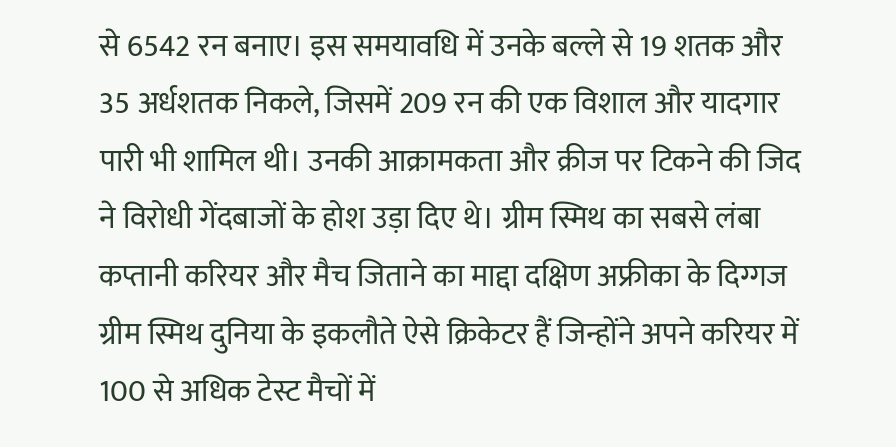से 6542 रन बनाए। इस समयावधि में उनके बल्ले से 19 शतक और 35 अर्धशतक निकले, जिसमें 209 रन की एक विशाल और यादगार पारी भी शामिल थी। उनकी आक्रामकता और क्रीज पर टिकने की जिद ने विरोधी गेंदबाजों के होश उड़ा दिए थे। ग्रीम स्मिथ का सबसे लंबा कप्तानी करियर और मैच जिताने का माद्दा दक्षिण अफ्रीका के दिग्गज ग्रीम स्मिथ दुनिया के इकलौते ऐसे क्रिकेटर हैं जिन्होंने अपने करियर में 100 से अधिक टेस्ट मैचों में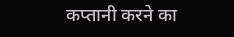कप्तानी करने का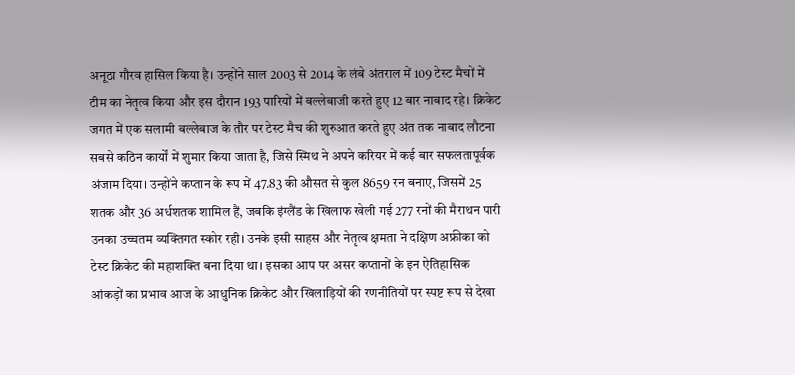अनूठा गौरव हासिल किया है। उन्होंने साल 2003 से 2014 के लंबे अंतराल में 109 टेस्ट मैचों में टीम का नेतृत्व किया और इस दौरान 193 पारियों में बल्लेबाजी करते हुए 12 बार नाबाद रहे। क्रिकेट जगत में एक सलामी बल्लेबाज के तौर पर टेस्ट मैच की शुरुआत करते हुए अंत तक नाबाद लौटना सबसे कठिन कार्यों में शुमार किया जाता है, जिसे स्मिथ ने अपने करियर में कई बार सफलतापूर्वक अंजाम दिया। उन्होंने कप्तान के रूप में 47.83 की औसत से कुल 8659 रन बनाए, जिसमें 25 शतक और 36 अर्धशतक शामिल हैं, जबकि इंग्लैंड के खिलाफ खेली गई 277 रनों की मैराथन पारी उनका उच्चतम व्यक्तिगत स्कोर रही। उनके इसी साहस और नेतृत्व क्षमता ने दक्षिण अफ्रीका को टेस्ट क्रिकेट की महाशक्ति बना दिया था। इसका आप पर असर कप्तानों के इन ऐतिहासिक आंकड़ों का प्रभाव आज के आधुनिक क्रिकेट और खिलाड़ियों की रणनीतियों पर स्पष्ट रूप से देखा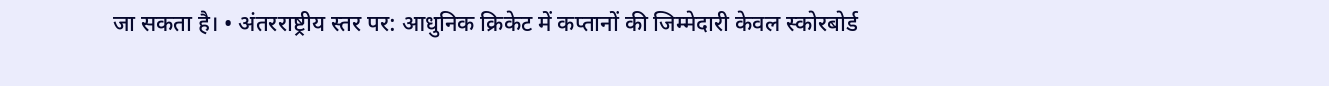जा सकता है। • अंतरराष्ट्रीय स्तर पर: आधुनिक क्रिकेट में कप्तानों की जिम्मेदारी केवल स्कोरबोर्ड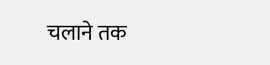चलाने तक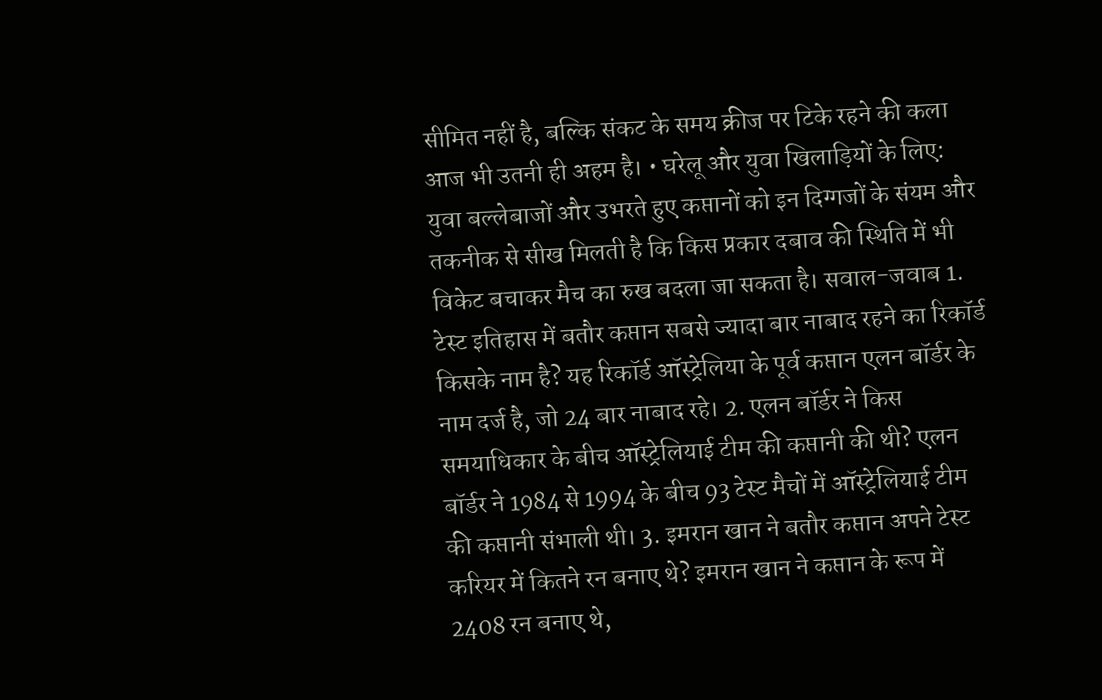सीमित नहीं है, बल्कि संकट के समय क्रीज पर टिके रहने की कला आज भी उतनी ही अहम है। • घरेलू और युवा खिलाड़ियों के लिए: युवा बल्लेबाजों और उभरते हुए कप्तानों को इन दिग्गजों के संयम और तकनीक से सीख मिलती है कि किस प्रकार दबाव की स्थिति में भी विकेट बचाकर मैच का रुख बदला जा सकता है। सवाल-जवाब 1. टेस्ट इतिहास में बतौर कप्तान सबसे ज्यादा बार नाबाद रहने का रिकॉर्ड किसके नाम है? यह रिकॉर्ड ऑस्ट्रेलिया के पूर्व कप्तान एलन बॉर्डर के नाम दर्ज है, जो 24 बार नाबाद रहे। 2. एलन बॉर्डर ने किस समयाधिकार के बीच ऑस्ट्रेलियाई टीम की कप्तानी की थी? एलन बॉर्डर ने 1984 से 1994 के बीच 93 टेस्ट मैचों में ऑस्ट्रेलियाई टीम की कप्तानी संभाली थी। 3. इमरान खान ने बतौर कप्तान अपने टेस्ट करियर में कितने रन बनाए थे? इमरान खान ने कप्तान के रूप में 2408 रन बनाए थे,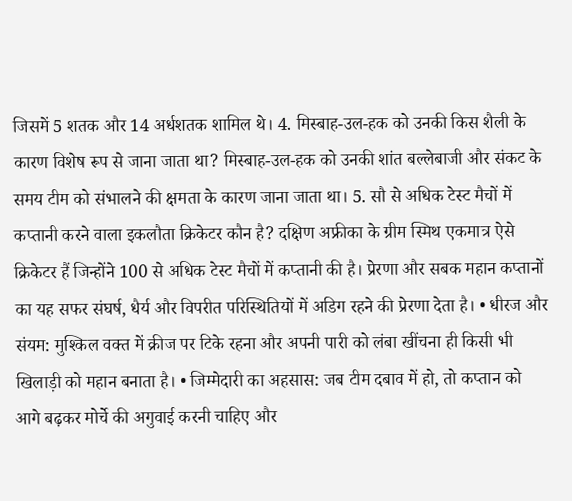जिसमें 5 शतक और 14 अर्धशतक शामिल थे। 4. मिस्बाह-उल-हक को उनकी किस शैली के कारण विशेष रूप से जाना जाता था? मिस्बाह-उल-हक को उनकी शांत बल्लेबाजी और संकट के समय टीम को संभालने की क्षमता के कारण जाना जाता था। 5. सौ से अधिक टेस्ट मैचों में कप्तानी करने वाला इकलौता क्रिकेटर कौन है? दक्षिण अफ्रीका के ग्रीम स्मिथ एकमात्र ऐसे क्रिकेटर हैं जिन्होंने 100 से अधिक टेस्ट मैचों में कप्तानी की है। प्रेरणा और सबक महान कप्तानों का यह सफर संघर्ष, धैर्य और विपरीत परिस्थितियों में अडिग रहने की प्रेरणा देता है। • धीरज और संयम: मुश्किल वक्त में क्रीज पर टिके रहना और अपनी पारी को लंबा खींचना ही किसी भी खिलाड़ी को महान बनाता है। • जिम्मेदारी का अहसास: जब टीम दबाव में हो, तो कप्तान को आगे बढ़कर मोर्चे की अगुवाई करनी चाहिए और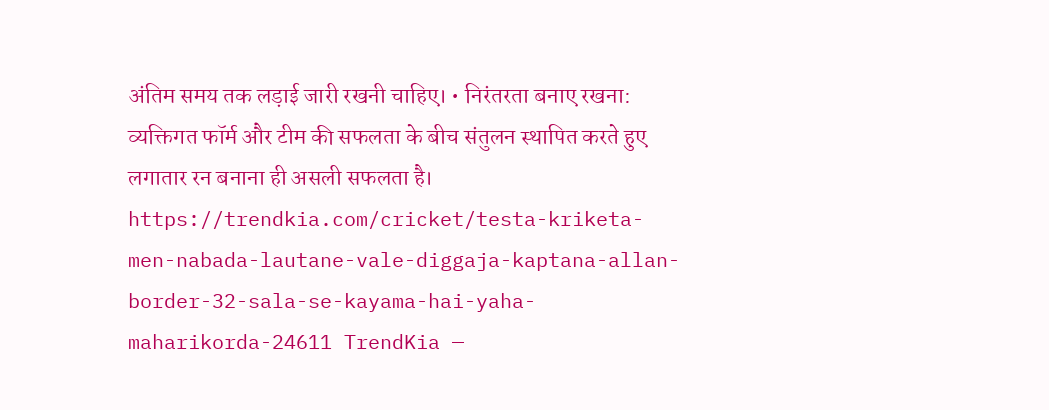अंतिम समय तक लड़ाई जारी रखनी चाहिए। • निरंतरता बनाए रखना: व्यक्तिगत फॉर्म और टीम की सफलता के बीच संतुलन स्थापित करते हुए लगातार रन बनाना ही असली सफलता है। https://trendkia.com/cricket/testa-kriketa-men-nabada-lautane-vale-diggaja-kaptana-allan-border-32-sala-se-kayama-hai-yaha-maharikorda-24611 TrendKia —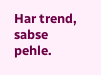Har trend, sabse pehle.